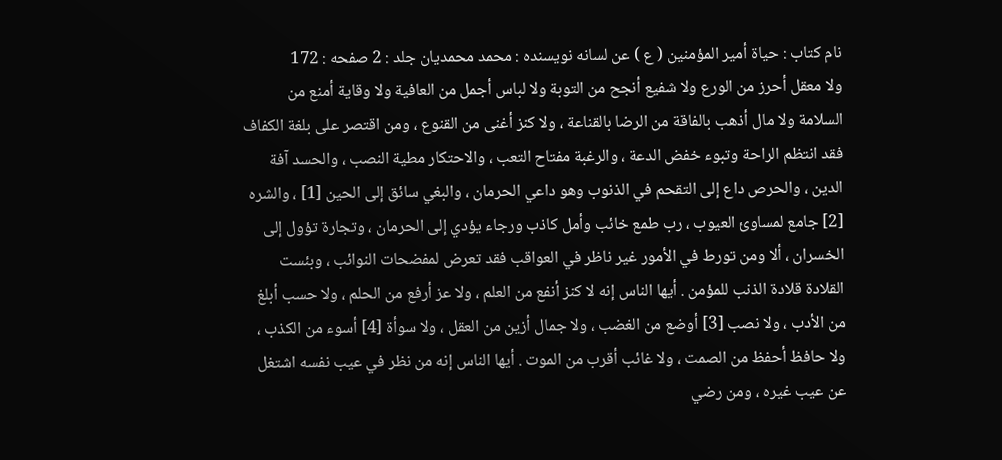نام کتاب : حياة أمير المؤمنين ( ع ) عن لسانه نویسنده : محمد محمديان جلد : 2 صفحه : 172
ولا معقل أحرز من الورع ولا شفيع أنجح من التوبة ولا لباس أجمل من العافية ولا وقاية أمنع من السلامة ولا مال أذهب بالفاقة من الرضا بالقناعة ، ولا كنز أغنى من القنوع ، ومن اقتصر على بلغة الكفاف فقد انتظم الراحة وتبوء خفض الدعة ، والرغبة مفتاح التعب ، والاحتكار مطية النصب ، والحسد آفة الدين ، والحرص داع إلى التقحم في الذنوب وهو داعي الحرمان ، والبغي سائق إلى الحين [1] ، والشره [2] جامع لمساوئ العيوب ، رب طمع خائب وأمل كاذب ورجاء يؤدي إلى الحرمان ، وتجارة تؤول إلى الخسران ، ألا ومن تورط في الأمور غير ناظر في العواقب فقد تعرض لمفضحات النوائب ، وبئست القلادة قلادة الذنب للمؤمن . أيها الناس إنه لا كنز أنفع من العلم ، ولا عز أرفع من الحلم ، ولا حسب أبلغ من الأدب ، ولا نصب [3] أوضع من الغضب ، ولا جمال أزين من العقل ، ولا سوأة [4] أسوء من الكذب ، ولا حافظ أحفظ من الصمت ، ولا غائب أقرب من الموت . أيها الناس إنه من نظر في عيب نفسه اشتغل عن عيب غيره ، ومن رضي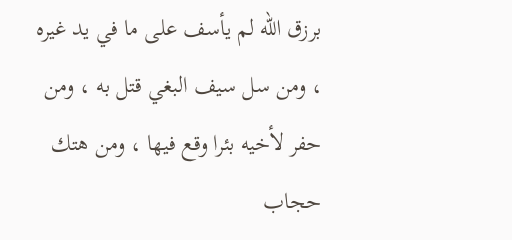برزق الله لم يأسف على ما في يد غيره ، ومن سل سيف البغي قتل به ، ومن حفر لأخيه بئرا وقع فيها ، ومن هتك حجاب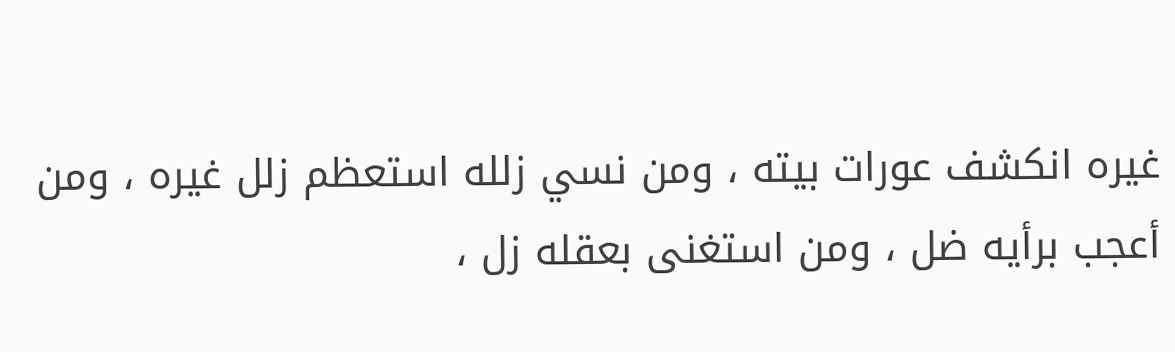غيره انكشف عورات بيته ، ومن نسي زلله استعظم زلل غيره ، ومن أعجب برأيه ضل ، ومن استغنى بعقله زل ،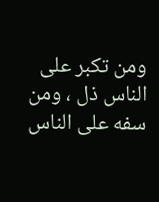ومن تكبر على الناس ذل ، ومن سفه على الناس